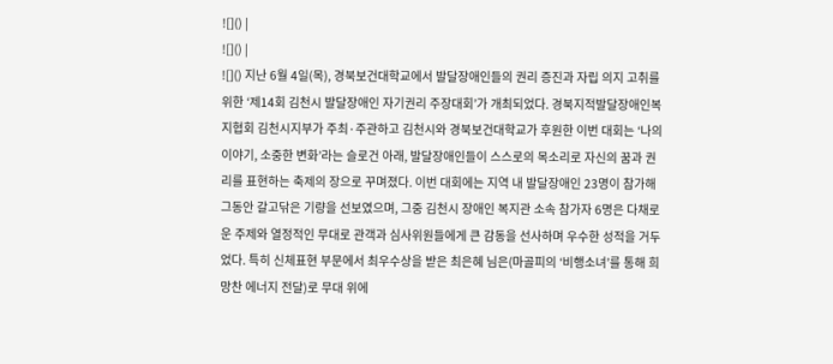![]() |
![]() |
![]() 지난 6월 4일(목), 경북보건대학교에서 발달장애인들의 권리 증진과 자립 의지 고취를 위한 ‘제14회 김천시 발달장애인 자기권리 주장대회’가 개최되었다. 경북지적발달장애인복지협회 김천시지부가 주최·주관하고 김천시와 경북보건대학교가 후원한 이번 대회는 ‘나의 이야기, 소중한 변화’라는 슬로건 아래, 발달장애인들이 스스로의 목소리로 자신의 꿈과 권리를 표현하는 축제의 장으로 꾸며졌다. 이번 대회에는 지역 내 발달장애인 23명이 참가해 그동안 갈고닦은 기량을 선보였으며, 그중 김천시 장애인 복지관 소속 참가자 6명은 다채로운 주제와 열정적인 무대로 관객과 심사위원들에게 큰 감동을 선사하며 우수한 성적을 거두었다. 특히 신체표현 부문에서 최우수상을 받은 최은혜 님은(마골피의 ‘비행소녀’를 통해 희망찬 에너지 전달)로 무대 위에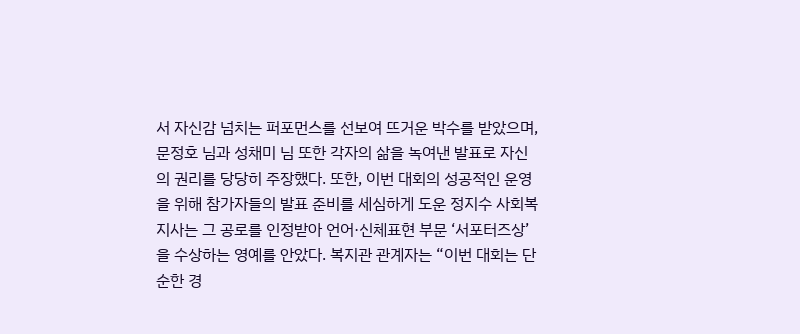서 자신감 넘치는 퍼포먼스를 선보여 뜨거운 박수를 받았으며, 문정호 님과 성채미 님 또한 각자의 삶을 녹여낸 발표로 자신의 권리를 당당히 주장했다. 또한, 이번 대회의 성공적인 운영을 위해 참가자들의 발표 준비를 세심하게 도운 정지수 사회복지사는 그 공로를 인정받아 언어·신체표현 부문 ‘서포터즈상’을 수상하는 영예를 안았다. 복지관 관계자는 “이번 대회는 단순한 경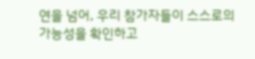연을 넘어, 우리 참가자들이 스스로의 가능성을 확인하고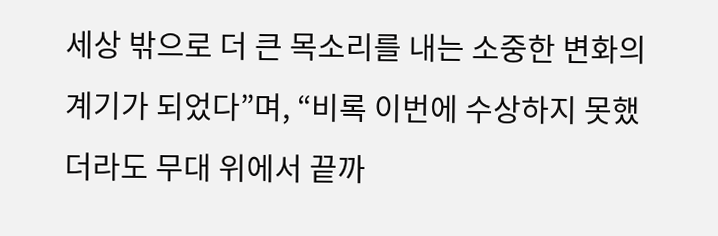세상 밖으로 더 큰 목소리를 내는 소중한 변화의 계기가 되었다”며, “비록 이번에 수상하지 못했더라도 무대 위에서 끝까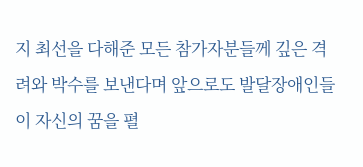지 최선을 다해준 모든 참가자분들께 깊은 격려와 박수를 보낸다며 앞으로도 발달장애인들이 자신의 꿈을 펼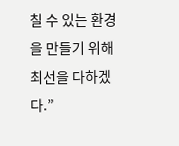칠 수 있는 환경을 만들기 위해 최선을 다하겠다.”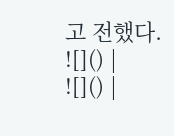고 전했다. ![]() |
![]() |